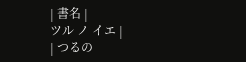| 書名 |
ツル ノ イエ |
| つるの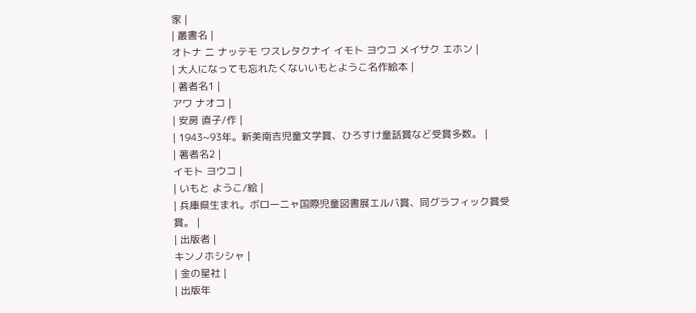家 |
| 叢書名 |
オトナ ニ ナッテモ ワスレタクナイ イモト ヨウコ メイサク エホン |
| 大人になっても忘れたくないいもとようこ名作絵本 |
| 著者名1 |
アワ ナオコ |
| 安房 直子/作 |
| 1943~93年。新美南吉児童文学賞、ひろすけ童話賞など受賞多数。 |
| 著者名2 |
イモト ヨウコ |
| いもと ようこ/絵 |
| 兵庫県生まれ。ボローニャ国際児童図書展エルバ賞、同グラフィック賞受賞。 |
| 出版者 |
キンノホシシャ |
| 金の星社 |
| 出版年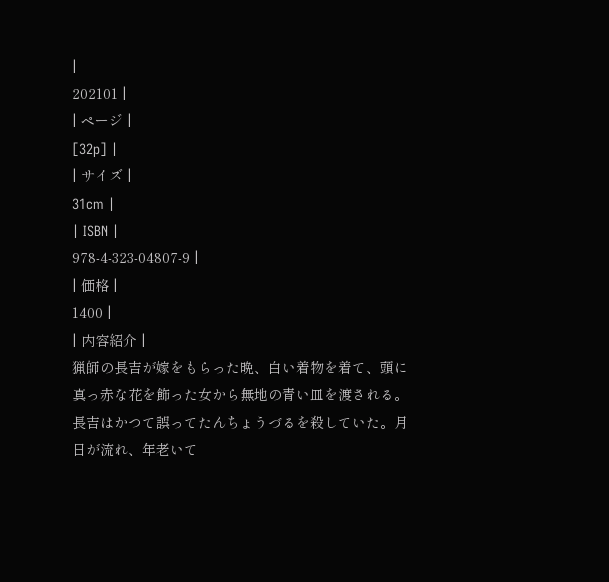|
202101 |
| ページ |
[32p] |
| サイズ |
31cm |
| ISBN |
978-4-323-04807-9 |
| 価格 |
1400 |
| 内容紹介 |
猟師の長吉が嫁をもらった晩、白い着物を着て、頭に真っ赤な花を飾った女から無地の青い皿を渡される。長吉はかつて誤ってたんちょうづるを殺していた。月日が流れ、年老いて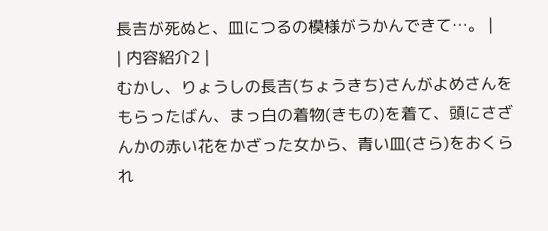長吉が死ぬと、皿につるの模様がうかんできて…。 |
| 内容紹介2 |
むかし、りょうしの長吉(ちょうきち)さんがよめさんをもらったばん、まっ白の着物(きもの)を着て、頭にさざんかの赤い花をかざった女から、青い皿(さら)をおくられ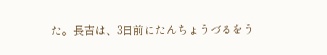た。長吉は、3日前にたんちょうづるをう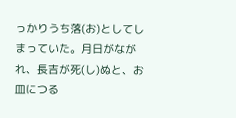っかりうち落(お)としてしまっていた。月日がながれ、長吉が死(し)ぬと、お皿につる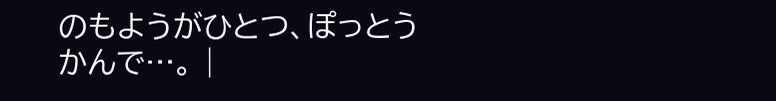のもようがひとつ、ぽっとうかんで…。 |